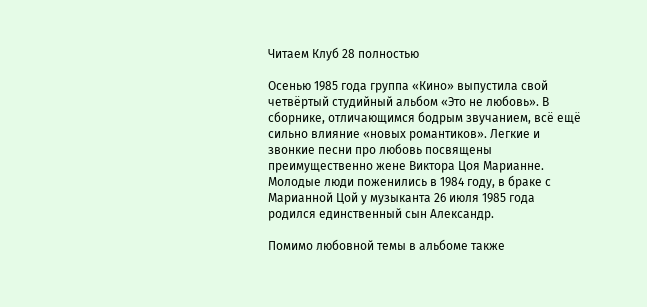Читаем Клуб 28 полностью

Осенью 1985 года группа «Кино» выпустила свой четвёртый студийный альбом «Это не любовь». В сборнике, отличающимся бодрым звучанием, всё ещё сильно влияние «новых романтиков». Легкие и звонкие песни про любовь посвящены преимущественно жене Виктора Цоя Марианне. Молодые люди поженились в 1984 году, в браке с Марианной Цой у музыканта 26 июля 1985 года родился единственный сын Александр.

Помимо любовной темы в альбоме также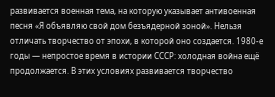развивается военная тема, на которую указывает антивоенная песня «Я объявляю свой дом безъядерной зоной». Нельзя отличать творчество от эпохи, в которой оно создается. 1980-е годы — непростое время в истории СССР: холодная война ещё продолжается. В этих условиях развивается творчество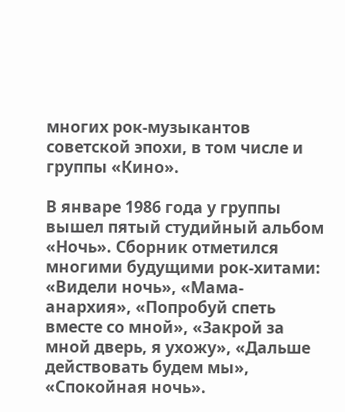многих рок-музыкантов советской эпохи, в том числе и группы «Кино».

В январе 1986 года у группы вышел пятый студийный альбом «Ночь». Сборник отметился многими будущими рок-хитами: «Видели ночь», «Мама-анархия», «Попробуй спеть вместе со мной», «Закрой за мной дверь, я ухожу», «Дальше действовать будем мы», «Спокойная ночь».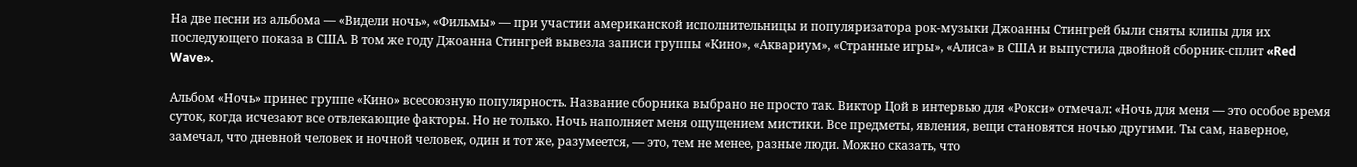На две песни из альбома — «Видели ночь», «Фильмы» — при участии американской исполнительницы и популяризатора рок-музыки Джоанны Стингрей были сняты клипы для их последующего показа в США. В том же году Джоанна Стингрей вывезла записи группы «Кино», «Аквариум», «Странные игры», «Алиса» в США и выпустила двойной сборник-сплит «Red Wave».

Альбом «Ночь» принес группе «Кино» всесоюзную популярность. Название сборника выбрано не просто так. Виктор Цой в интервью для «Рокси» отмечал: «Ночь для меня — это особое время суток, когда исчезают все отвлекающие факторы. Но не только. Ночь наполняет меня ощущением мистики. Все предметы, явления, вещи становятся ночью другими. Ты сам, наверное, замечал, что дневной человек и ночной человек, один и тот же, разумеется, — это, тем не менее, разные люди. Можно сказать, что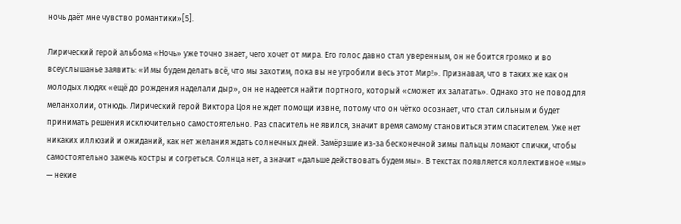ночь даёт мне чувство романтики»[5].

Лирический герой альбома «Ночь» уже точно знает, чего хочет от мира. Его голос давно стал уверенным, он не боится громко и во всеуслышанье заявить: «И мы будем делать всё, что мы захотим, пока вы не угробили весь этот Мир!». Признавая, что в таких же как он молодых людях «ещё до рождения наделали дыр», он не надеется найти портного, который «сможет их залатать». Однако это не повод для меланхолии, отнюдь. Лирический герой Виктора Цоя не ждет помощи извне, потому что он чётко осознает, что стал сильным и будет принимать решения исключительно самостоятельно. Раз спаситель не явился, значит время самому становиться этим спасителем. Уже нет никаких иллюзий и ожиданий, как нет желания ждать солнечных дней. Замёрзшие из-за бесконечной зимы пальцы ломают спички, чтобы самостоятельно зажечь костры и согреться. Солнца нет, а значит «дальше действовать будем мы». В текстах появляется коллективное «мы» — некие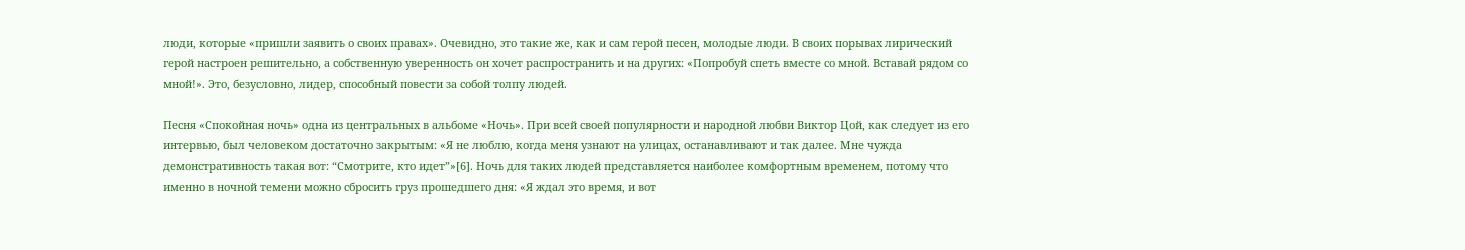люди, которые «пришли заявить о своих правах». Очевидно, это такие же, как и сам герой песен, молодые люди. В своих порывах лирический герой настроен решительно, а собственную уверенность он хочет распространить и на других: «Попробуй спеть вместе со мной. Вставай рядом со мной!». Это, безусловно, лидер, способный повести за собой толпу людей.

Песня «Спокойная ночь» одна из центральных в альбоме «Ночь». При всей своей популярности и народной любви Виктор Цой, как следует из его интервью, был человеком достаточно закрытым: «Я не люблю, когда меня узнают на улицах, останавливают и так далее. Мне чужда демонстративность такая вот: “Смотрите, кто идет”»[6]. Ночь для таких людей представляется наиболее комфортным временем, потому что именно в ночной темени можно сбросить груз прошедшего дня: «Я ждал это время, и вот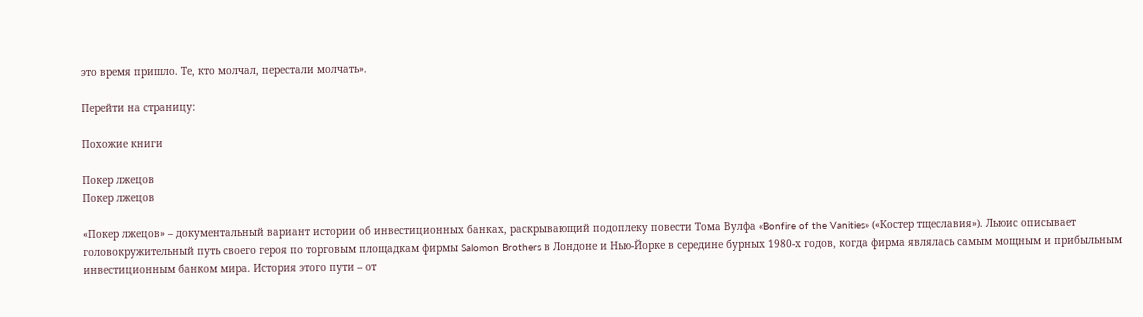это время пришло. Те, кто молчал, перестали молчать».

Перейти на страницу:

Похожие книги

Покер лжецов
Покер лжецов

«Покер лжецов» – документальный вариант истории об инвестиционных банках, раскрывающий подоплеку повести Тома Вулфа «Bonfire of the Vanities» («Костер тщеславия»). Льюис описывает головокружительный путь своего героя по торговым площадкам фирмы Salomon Brothers в Лондоне и Нью-Йорке в середине бурных 1980-х годов, когда фирма являлась самым мощным и прибыльным инвестиционным банком мира. История этого пути – от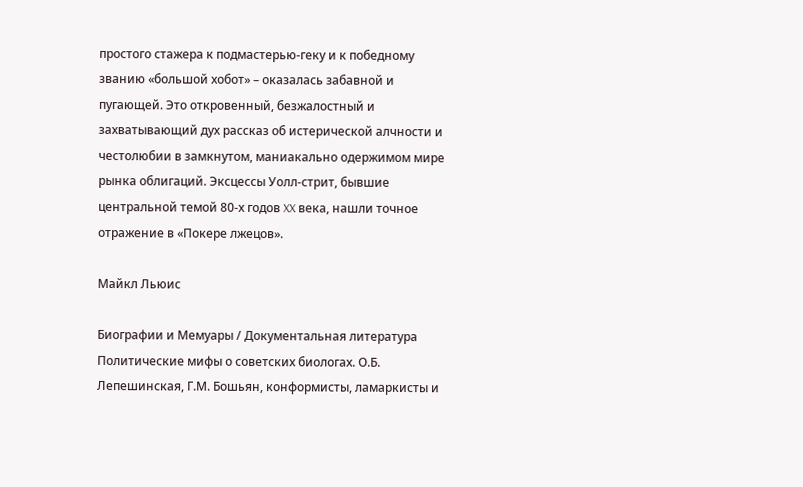простого стажера к подмастерью-геку и к победному званию «большой хобот» – оказалась забавной и пугающей. Это откровенный, безжалостный и захватывающий дух рассказ об истерической алчности и честолюбии в замкнутом, маниакально одержимом мире рынка облигаций. Эксцессы Уолл-стрит, бывшие центральной темой 80-х годов XX века, нашли точное отражение в «Покере лжецов».

Майкл Льюис

Биографии и Мемуары / Документальная литература
Политические мифы о советских биологах. О.Б. Лепешинская, Г.М. Бошьян, конформисты, ламаркисты и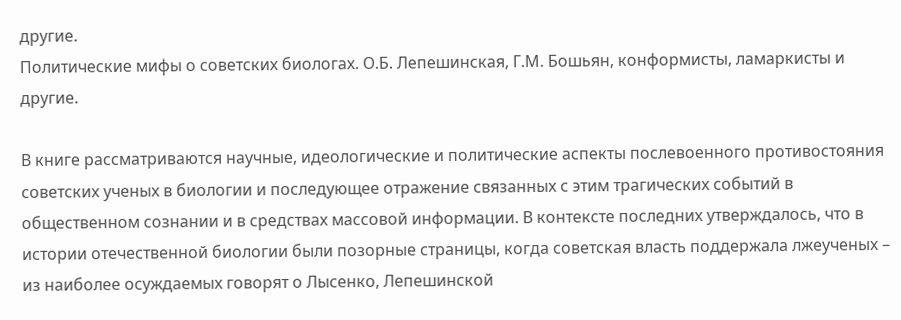другие.
Политические мифы о советских биологах. О.Б. Лепешинская, Г.М. Бошьян, конформисты, ламаркисты и другие.

В книге рассматриваются научные, идеологические и политические аспекты послевоенного противостояния советских ученых в биологии и последующее отражение связанных с этим трагических событий в общественном сознании и в средствах массовой информации. В контексте последних утверждалось, что в истории отечественной биологии были позорные страницы, когда советская власть поддержала лжеученых – из наиболее осуждаемых говорят о Лысенко, Лепешинской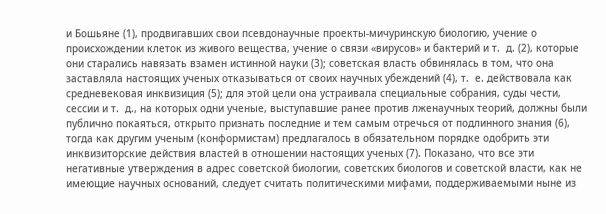и Бошьяне (1), продвигавших свои псевдонаучные проекты-мичуринскую биологию, учение о происхождении клеток из живого вещества, учение о связи «вирусов» и бактерий и т.  д. (2), которые они старались навязать взамен истинной науки (3); советская власть обвинялась в том, что она заставляла настоящих ученых отказываться от своих научных убеждений (4), т.  е. действовала как средневековая инквизиция (5); для этой цели она устраивала специальные собрания, суды чести, сессии и т.  д., на которых одни ученые, выступавшие ранее против лженаучных теорий, должны были публично покаяться, открыто признать последние и тем самым отречься от подлинного знания (6), тогда как другим ученым (конформистам) предлагалось в обязательном порядке одобрить эти инквизиторские действия властей в отношении настоящих ученых (7). Показано, что все эти негативные утверждения в адрес советской биологии, советских биологов и советской власти, как не имеющие научных оснований, следует считать политическими мифами, поддерживаемыми ныне из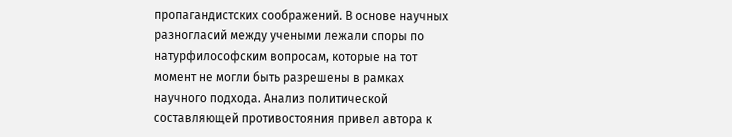пропагандистских соображений. В основе научных разногласий между учеными лежали споры по натурфилософским вопросам, которые на тот момент не могли быть разрешены в рамках научного подхода. Анализ политической составляющей противостояния привел автора к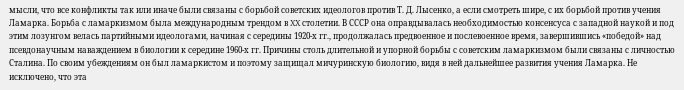мысли, что все конфликты так или иначе были связаны с борьбой советских идеологов против Т. Д. Лысенко, а если смотреть шире, с их борьбой против учения Ламарка. Борьба с ламаркизмом была международным трендом в XX столетии. В СССР она оправдывалась необходимостью консенсуса с западной наукой и под этим лозунгом велась партийными идеологами, начиная с середины 1920-х гг., продолжалась предвоенное и послевоенное время, завершившись «победой» над псевдонаучным наваждением в биологии к середине 1960-х гг. Причины столь длительной и упорной борьбы с советским ламаркизмом были связаны с личностью Сталина. По своим убеждениям он был ламаркистом и поэтому защищал мичуринскую биологию, видя в ней дальнейшее развития учения Ламарка. Не исключено, что эта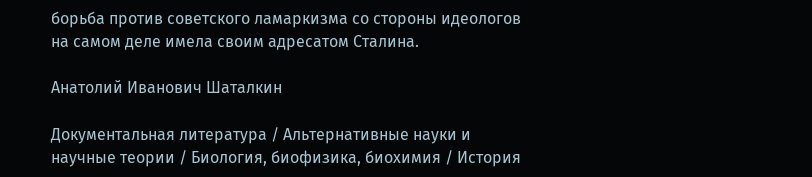борьба против советского ламаркизма со стороны идеологов на самом деле имела своим адресатом Сталина.

Анатолий Иванович Шаталкин

Документальная литература / Альтернативные науки и научные теории / Биология, биофизика, биохимия / История